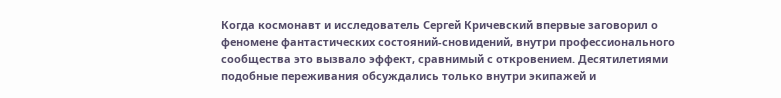Когда космонавт и исследователь Сергей Кричевский впервые заговорил о феномене фантастических состояний-сновидений, внутри профессионального сообщества это вызвало эффект, сравнимый с откровением. Десятилетиями подобные переживания обсуждались только внутри экипажей и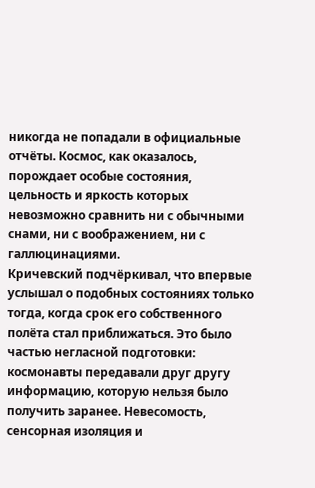никогда не попадали в официальные отчёты. Космос, как оказалось, порождает особые состояния, цельность и яркость которых невозможно сравнить ни с обычными снами, ни с воображением, ни с галлюцинациями.
Кричевский подчёркивал, что впервые услышал о подобных состояниях только тогда, когда срок его собственного полёта стал приближаться. Это было частью негласной подготовки: космонавты передавали друг другу информацию, которую нельзя было получить заранее. Невесомость, сенсорная изоляция и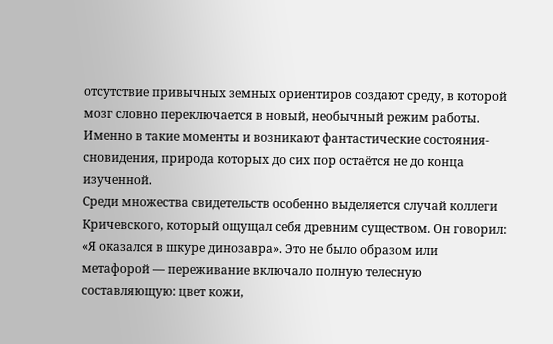отсутствие привычных земных ориентиров создают среду, в которой мозг словно переключается в новый, необычный режим работы. Именно в такие моменты и возникают фантастические состояния-сновидения, природа которых до сих пор остаётся не до конца изученной.
Среди множества свидетельств особенно выделяется случай коллеги Кричевского, который ощущал себя древним существом. Он говорил: «Я оказался в шкуре динозавра». Это не было образом или метафорой — переживание включало полную телесную составляющую: цвет кожи,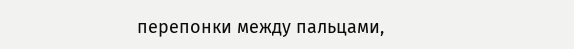перепонки между пальцами,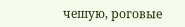чешую, роговые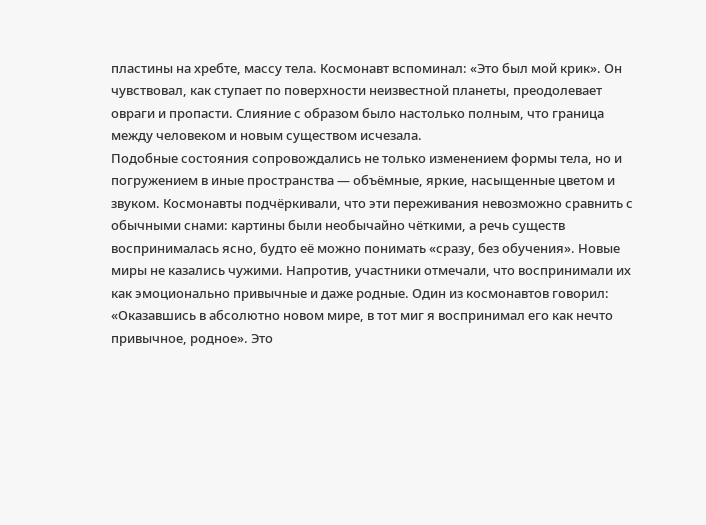пластины на хребте, массу тела. Космонавт вспоминал: «Это был мой крик». Он чувствовал, как ступает по поверхности неизвестной планеты, преодолевает овраги и пропасти. Слияние с образом было настолько полным, что граница между человеком и новым существом исчезала.
Подобные состояния сопровождались не только изменением формы тела, но и погружением в иные пространства — объёмные, яркие, насыщенные цветом и звуком. Космонавты подчёркивали, что эти переживания невозможно сравнить с обычными снами: картины были необычайно чёткими, а речь существ воспринималась ясно, будто её можно понимать «сразу, без обучения». Новые миры не казались чужими. Напротив, участники отмечали, что воспринимали их как эмоционально привычные и даже родные. Один из космонавтов говорил: «Оказавшись в абсолютно новом мире, в тот миг я воспринимал его как нечто привычное, родное». Это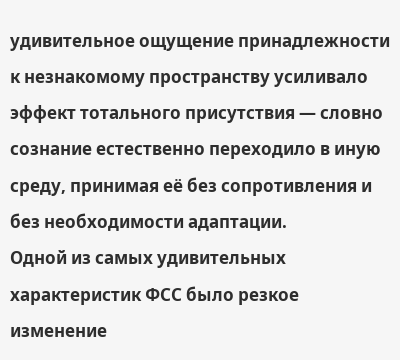удивительное ощущение принадлежности к незнакомому пространству усиливало эффект тотального присутствия — словно сознание естественно переходило в иную среду, принимая её без сопротивления и без необходимости адаптации.
Одной из самых удивительных характеристик ФСС было резкое изменение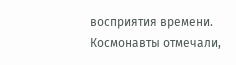восприятия времени. Космонавты отмечали,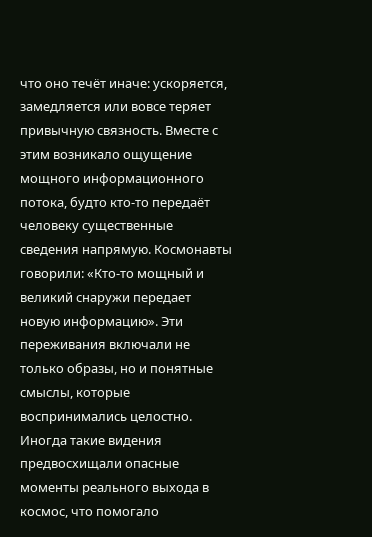что оно течёт иначе: ускоряется, замедляется или вовсе теряет привычную связность. Вместе с этим возникало ощущение мощного информационного потока, будто кто-то передаёт человеку существенные сведения напрямую. Космонавты говорили: «Кто-то мощный и великий снаружи передает новую информацию». Эти переживания включали не только образы, но и понятные смыслы, которые воспринимались целостно. Иногда такие видения предвосхищали опасные моменты реального выхода в космос, что помогало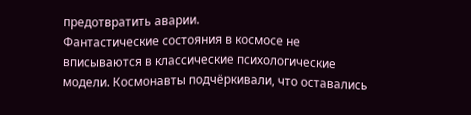предотвратить аварии.
Фантастические состояния в космосе не вписываются в классические психологические модели. Космонавты подчёркивали, что оставались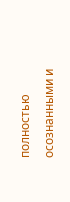полностью осознанными и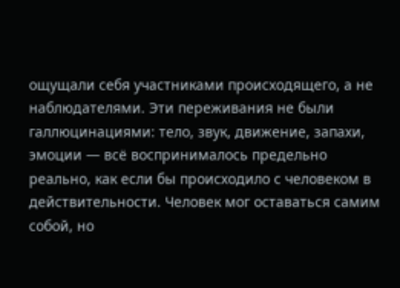ощущали себя участниками происходящего, а не наблюдателями. Эти переживания не были галлюцинациями: тело, звук, движение, запахи, эмоции — всё воспринималось предельно реально, как если бы происходило с человеком в действительности. Человек мог оставаться самим собой, но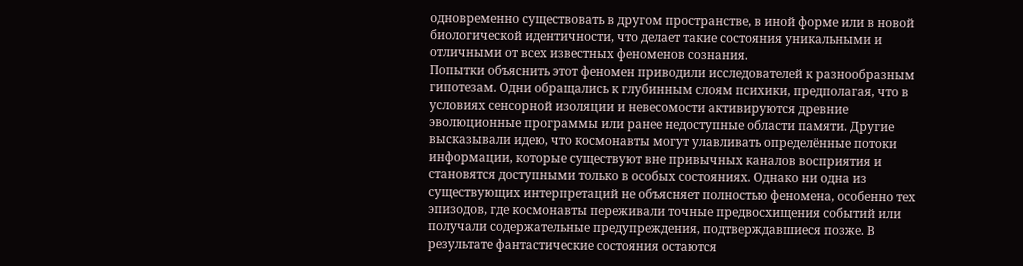одновременно существовать в другом пространстве, в иной форме или в новой биологической идентичности, что делает такие состояния уникальными и отличными от всех известных феноменов сознания.
Попытки объяснить этот феномен приводили исследователей к разнообразным гипотезам. Одни обращались к глубинным слоям психики, предполагая, что в условиях сенсорной изоляции и невесомости активируются древние эволюционные программы или ранее недоступные области памяти. Другие высказывали идею, что космонавты могут улавливать определённые потоки информации, которые существуют вне привычных каналов восприятия и становятся доступными только в особых состояниях. Однако ни одна из существующих интерпретаций не объясняет полностью феномена, особенно тех эпизодов, где космонавты переживали точные предвосхищения событий или получали содержательные предупреждения, подтверждавшиеся позже. В результате фантастические состояния остаются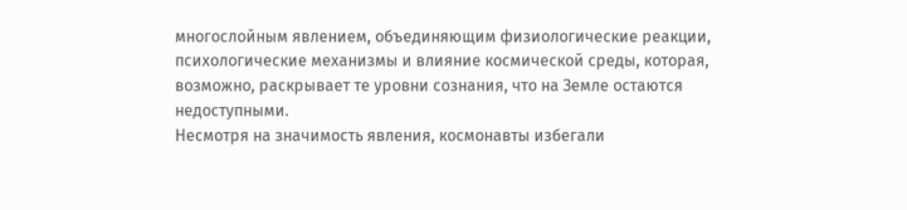многослойным явлением, объединяющим физиологические реакции, психологические механизмы и влияние космической среды, которая, возможно, раскрывает те уровни сознания, что на Земле остаются недоступными.
Несмотря на значимость явления, космонавты избегали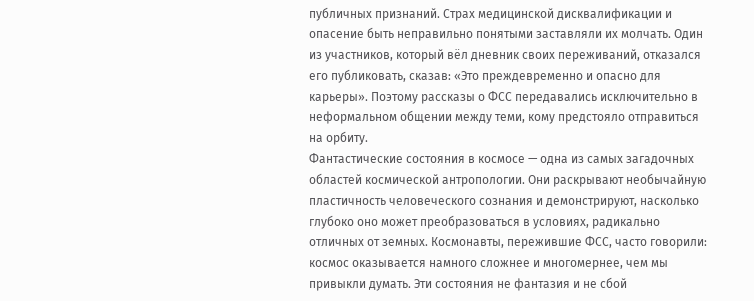публичных признаний. Страх медицинской дисквалификации и опасение быть неправильно понятыми заставляли их молчать. Один из участников, который вёл дневник своих переживаний, отказался его публиковать, сказав: «Это преждевременно и опасно для карьеры». Поэтому рассказы о ФСС передавались исключительно в неформальном общении между теми, кому предстояло отправиться на орбиту.
Фантастические состояния в космосе — одна из самых загадочных областей космической антропологии. Они раскрывают необычайную пластичность человеческого сознания и демонстрируют, насколько глубоко оно может преобразоваться в условиях, радикально отличных от земных. Космонавты, пережившие ФСС, часто говорили: космос оказывается намного сложнее и многомернее, чем мы привыкли думать. Эти состояния не фантазия и не сбой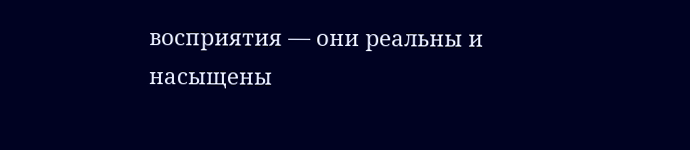восприятия — они реальны и насыщены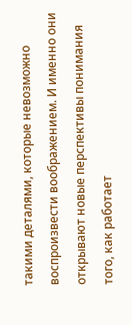такими деталями, которые невозможно воспроизвести воображением. И именно они открывают новые перспективы понимания того, как работает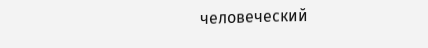человеческий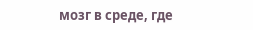мозг в среде, где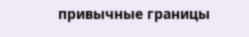привычные границы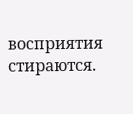восприятия стираются.